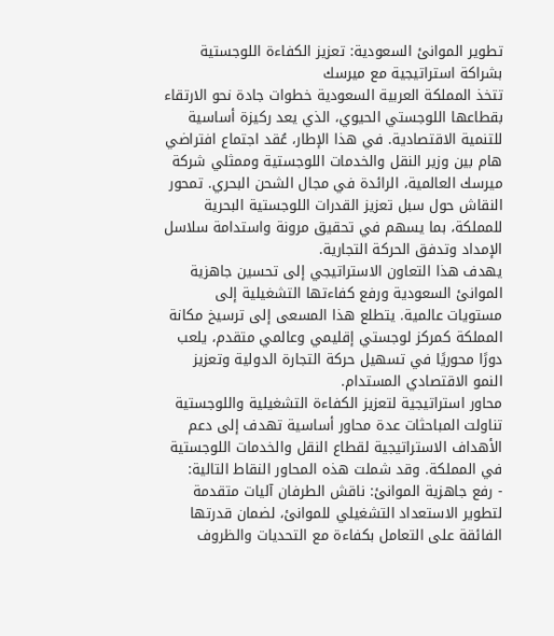تطوير الموانئ السعودية: تعزيز الكفاءة اللوجستية بشراكة استراتيجية مع ميرسك
تتخذ المملكة العربية السعودية خطوات جادة نحو الارتقاء بقطاعها اللوجستي الحيوي، الذي يعد ركيزة أساسية للتنمية الاقتصادية. في هذا الإطار، عُقد اجتماع افتراضي هام بين وزير النقل والخدمات اللوجستية وممثلي شركة ميرسك العالمية، الرائدة في مجال الشحن البحري. تمحور النقاش حول سبل تعزيز القدرات اللوجستية البحرية للمملكة، بما يسهم في تحقيق مرونة واستدامة سلاسل الإمداد وتدفق الحركة التجارية.
يهدف هذا التعاون الاستراتيجي إلى تحسين جاهزية الموانئ السعودية ورفع كفاءتها التشغيلية إلى مستويات عالمية. يتطلع هذا المسعى إلى ترسيخ مكانة المملكة كمركز لوجستي إقليمي وعالمي متقدم، يلعب دورًا محوريًا في تسهيل حركة التجارة الدولية وتعزيز النمو الاقتصادي المستدام.
محاور استراتيجية لتعزيز الكفاءة التشغيلية واللوجستية
تناولت المباحثات عدة محاور أساسية تهدف إلى دعم الأهداف الاستراتيجية لقطاع النقل والخدمات اللوجستية في المملكة. وقد شملت هذه المحاور النقاط التالية:
- رفع جاهزية الموانئ: ناقش الطرفان آليات متقدمة لتطوير الاستعداد التشغيلي للموانئ، لضمان قدرتها الفائقة على التعامل بكفاءة مع التحديات والظروف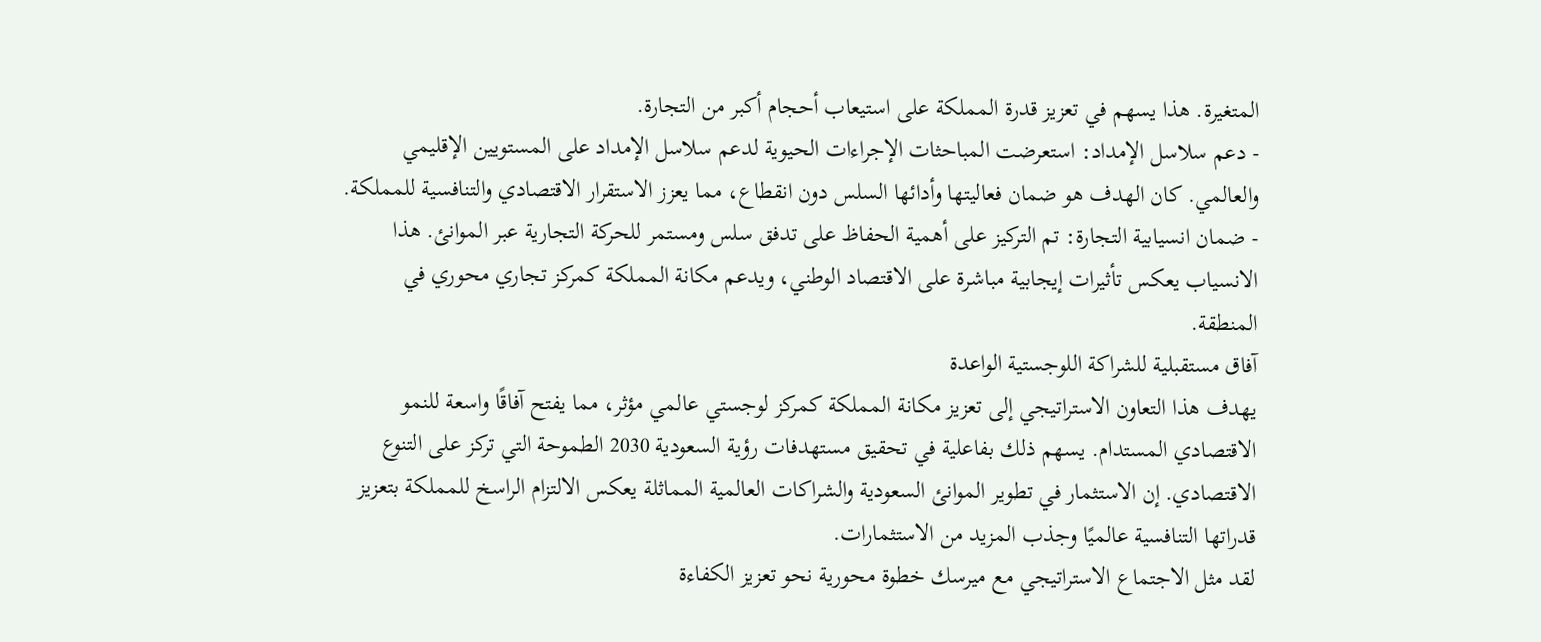المتغيرة. هذا يسهم في تعزيز قدرة المملكة على استيعاب أحجام أكبر من التجارة.
- دعم سلاسل الإمداد: استعرضت المباحثات الإجراءات الحيوية لدعم سلاسل الإمداد على المستويين الإقليمي والعالمي. كان الهدف هو ضمان فعاليتها وأدائها السلس دون انقطاع، مما يعزز الاستقرار الاقتصادي والتنافسية للمملكة.
- ضمان انسيابية التجارة: تم التركيز على أهمية الحفاظ على تدفق سلس ومستمر للحركة التجارية عبر الموانئ. هذا الانسياب يعكس تأثيرات إيجابية مباشرة على الاقتصاد الوطني، ويدعم مكانة المملكة كمركز تجاري محوري في المنطقة.
آفاق مستقبلية للشراكة اللوجستية الواعدة
يهدف هذا التعاون الاستراتيجي إلى تعزيز مكانة المملكة كمركز لوجستي عالمي مؤثر، مما يفتح آفاقًا واسعة للنمو الاقتصادي المستدام. يسهم ذلك بفاعلية في تحقيق مستهدفات رؤية السعودية 2030 الطموحة التي تركز على التنوع الاقتصادي. إن الاستثمار في تطوير الموانئ السعودية والشراكات العالمية المماثلة يعكس الالتزام الراسخ للمملكة بتعزيز قدراتها التنافسية عالميًا وجذب المزيد من الاستثمارات.
لقد مثل الاجتماع الاستراتيجي مع ميرسك خطوة محورية نحو تعزيز الكفاءة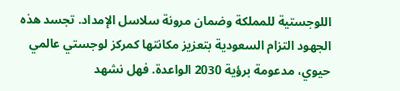اللوجستية للمملكة وضمان مرونة سلاسل الإمداد. تجسد هذه الجهود التزام السعودية بتعزيز مكانتها كمركز لوجستي عالمي حيوي، مدعومة برؤية 2030 الواعدة. فهل نشهد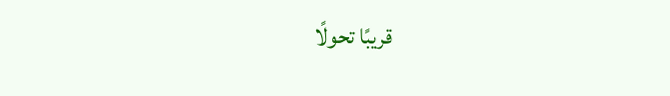قريبًا تحولًا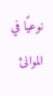نوعيًا في الموانئ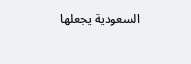السعودية يجعلها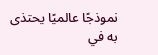نموذجًا عالميًا يحتذى به في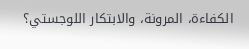الكفاءة، المرونة، والابتكار اللوجستي؟